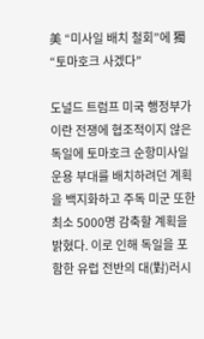美 “미사일 배치 철회”에 獨 “토마호크 사겠다”

도널드 트럼프 미국 행정부가 이란 전쟁에 협조적이지 않은 독일에 토마호크 순항미사일 운용 부대를 배치하려던 계획을 백지화하고 주독 미군 또한 최소 5000명 감축할 계획을 밝혔다. 이로 인해 독일을 포함한 유럽 전반의 대(對)러시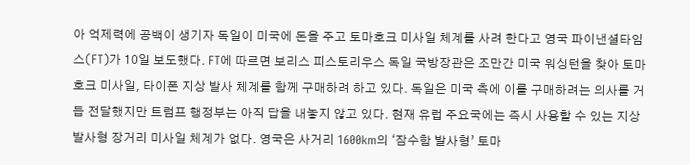아 억제력에 공백이 생기자 독일이 미국에 돈을 주고 토마호크 미사일 체계를 사려 한다고 영국 파이낸셜타임스(FT)가 10일 보도했다. FT에 따르면 보리스 피스토리우스 독일 국방장관은 조만간 미국 워싱턴을 찾아 토마호크 미사일, 타이폰 지상 발사 체계를 함께 구매하려 하고 있다. 독일은 미국 측에 이를 구매하려는 의사를 거듭 전달했지만 트럼프 행정부는 아직 답을 내놓지 않고 있다. 현재 유럽 주요국에는 즉시 사용할 수 있는 지상 발사형 장거리 미사일 체계가 없다. 영국은 사거리 1600km의 ‘잠수함 발사형’ 토마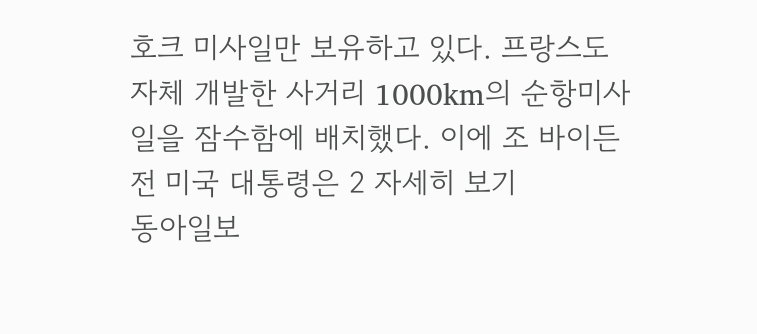호크 미사일만 보유하고 있다. 프랑스도 자체 개발한 사거리 1000km의 순항미사일을 잠수함에 배치했다. 이에 조 바이든 전 미국 대통령은 2 자세히 보기
동아일보